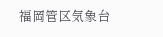福岡管区気象台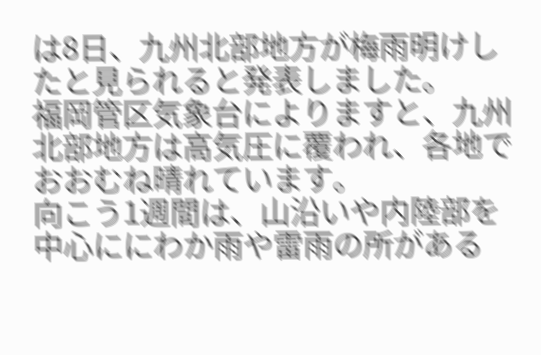は8日、九州北部地方が梅雨明けしたと見られると発表しました。
福岡管区気象台によりますと、九州北部地方は高気圧に覆われ、各地でおおむね晴れています。
向こう1週間は、山沿いや内陸部を中心ににわか雨や雷雨の所がある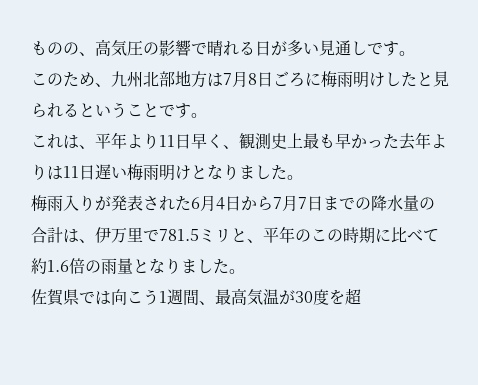ものの、高気圧の影響で晴れる日が多い見通しです。
このため、九州北部地方は7月8日ごろに梅雨明けしたと見られるということです。
これは、平年より11日早く、観測史上最も早かった去年よりは11日遅い梅雨明けとなりました。
梅雨入りが発表された6月4日から7月7日までの降水量の合計は、伊万里で781.5ミリと、平年のこの時期に比べて約1.6倍の雨量となりました。
佐賀県では向こう1週間、最高気温が30度を超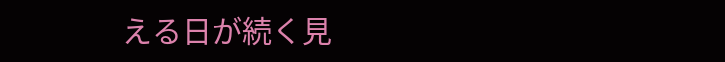える日が続く見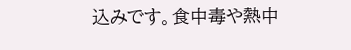込みです。食中毒や熱中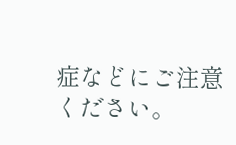症などにご注意ください。